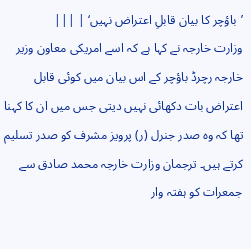’باؤچر کا بیان قابلِ اعتراض نہیں‘ | |||
وزارت خارجہ نے کہا ہے کہ اسے امریکی معاون وزیر خارجہ رچرڈ باؤچر کے اس بیان میں کوئی قابل اعتراض بات دکھائی نہیں دیتی جس میں ان کا کہنا تھا کہ وہ صدر جنرل (ر) پرویز مشرف کو صدر تسلیم کرتے ہیں۔ ترجمان وزارت خارجہ محمد صادق سے جمعرات کو ہفتہ وار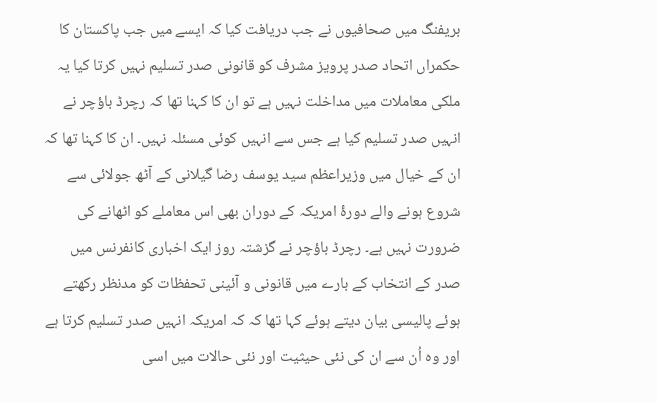بریفنگ میں صحافیوں نے جب دریافت کیا کہ ایسے میں جب پاکستان کا حکمراں اتحاد صدر پرویز مشرف کو قانونی صدر تسلیم نہیں کرتا کیا یہ ملکی معاملات میں مداخلت نہیں ہے تو ان کا کہنا تھا کہ رچرڈ باؤچر نے انہیں صدر تسلیم کیا ہے جس سے انہیں کوئی مسئلہ نہیں۔ ان کا کہنا تھا کہ ان کے خیال میں وزیراعظم سید یوسف رضا گیلانی کے آٹھ جولائی سے شروع ہونے والے دورۂ امریکہ کے دوران بھی اس معاملے کو اٹھانے کی ضرورت نہیں ہے۔ رچرڈ باؤچر نے گزشتہ روز ایک اخباری کانفرنس میں صدر کے انتخاب کے بارے میں قانونی و آئینی تحفظات کو مدنظر رکھتے ہوئے پالیسی بیان دیتے ہوئے کہا تھا کہ کہ امریکہ انہیں صدر تسلیم کرتا ہے اور وہ اُن سے ان کی نئی حیثیت اور نئی حالات میں اسی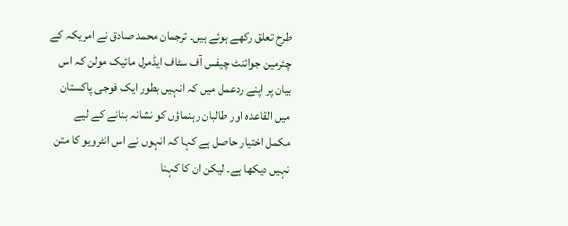طرح تعلق رکھے ہوئے ہیں۔ ترجمان محمد صادق نے امریکہ کے چئرمین جوائنٹ چیفس آف سٹاف ایڈمرل مائیک مولن کہ اس بیان پر اپنے ردعمل میں کہ انہیں بطور ایک فوجی پاکستان میں القاعدہ اور طالبان رہنماؤں کو نشانہ بنانے کے لیے مکمل اختیار حاصل ہے کہا کہ انہوں نے اس انٹرویو کا متن نہیں دیکھا ہے۔ لیکن ان کا کہنا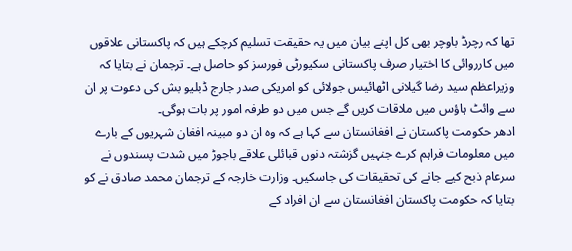تھا کہ رچرڈ باوچر بھی کل اپنے بیان میں یہ حقیقت تسلیم کرچکے ہیں کہ پاکستانی علاقوں میں کارروائی کا اختیار صرف پاکستانی سکیورٹی فورسز کو حاصل ہے۔ ترجمان نے بتایا کہ وزیراعظم سید رضا گیلانی اٹھائیس جولائی کو امریکی صدر جارج ڈبلیو بش کی دعوت پر ان سے وائٹ ہاؤس میں ملاقات کریں گے جس میں دو طرفہ امور پر بات ہوگی۔
ادھر حکومت پاکستان نے افغانستان سے کہا ہے کہ وہ ان دو مبینہ افغان شہریوں کے بارے میں معلومات فراہم کرے جنہیں گزشتہ دنوں قبائلی علاقے باجوڑ میں شدت پسندوں نے سرعام ذبح کیے جانے کی تحقیقات کی جاسکیں۔ وزارت خارجہ کے ترجمان محمد صادق نے کو بتایا کہ حکومت پاکستان افغانستان سے ان افراد کے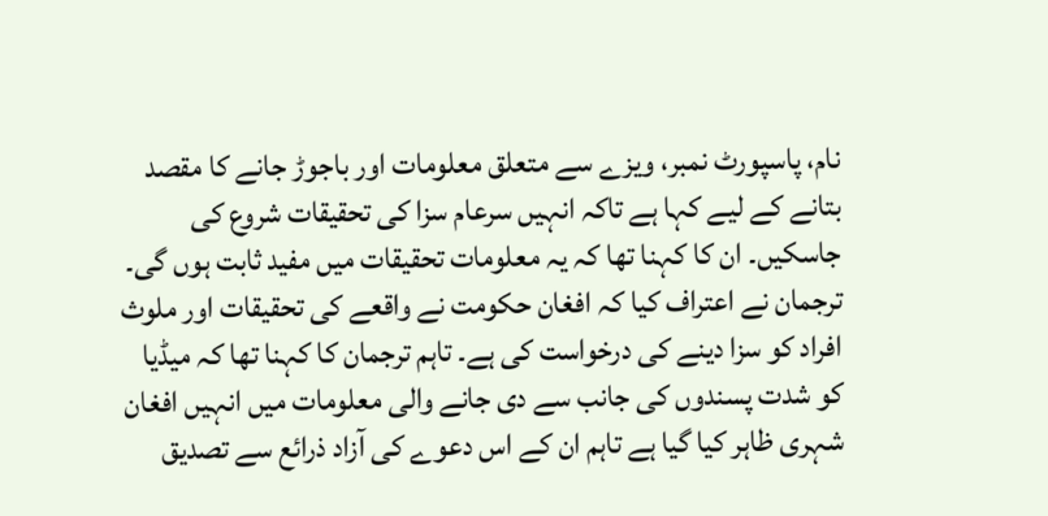نام، پاسپورٹ نمبر، ویزے سے متعلق معلومات اور باجوڑ جانے کا مقصد بتانے کے لیے کہا ہے تاکہ انہیں سرعام سزا کی تحقیقات شروع کی جاسکیں۔ ان کا کہنا تھا کہ یہ معلومات تحقیقات میں مفید ثابت ہوں گی۔ ترجمان نے اعتراف کیا کہ افغان حکومت نے واقعے کی تحقیقات اور ملوث افراد کو سزا دینے کی درخواست کی ہے۔ تاہم ترجمان کا کہنا تھا کہ میڈیا کو شدت پسندوں کی جانب سے دی جانے والی معلومات میں انہیں افغان شہری ظاہر کیا گیا ہے تاہم ان کے اس دعوے کی آزاد ذرائع سے تصدیق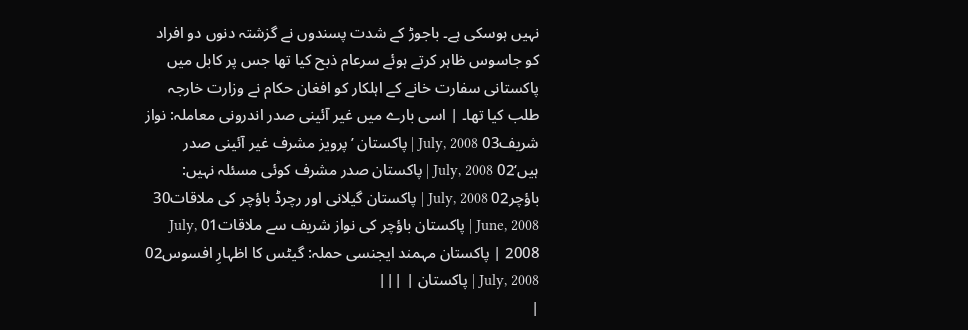نہیں ہوسکی ہے۔ باجوڑ کے شدت پسندوں نے گزشتہ دنوں دو افراد کو جاسوس ظاہر کرتے ہوئے سرعام ذبح کیا تھا جس پر کابل میں پاکستانی سفارت خانے کے اہلکار کو افغان حکام نے وزارت خارجہ طلب کیا تھا۔ | اسی بارے میں غیر آئینی صدر اندرونی معاملہ: نواز شریف03 July, 2008 | پاکستان ’پرویز مشرف غیر آئینی صدر ہیں‘02 July, 2008 | پاکستان صدر مشرف کوئی مسئلہ نہیں: باؤچر02 July, 2008 | پاکستان گیلانی اور رچرڈ باؤچر کی ملاقات30 June, 2008 | پاکستان باؤچر کی نواز شریف سے ملاقات01 July, 2008 | پاکستان مہمند ایجنسی حملہ: گیٹس کا اظہارِ افسوس02 July, 2008 | پاکستان | |||
|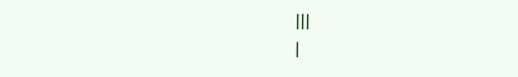|||
|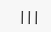|||